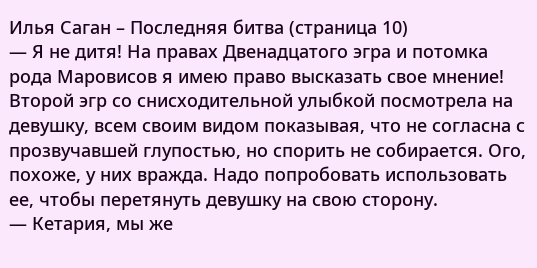Илья Саган – Последняя битва (страница 10)
— Я не дитя! На правах Двенадцатого эгра и потомка рода Маровисов я имею право высказать свое мнение!
Второй эгр со снисходительной улыбкой посмотрела на девушку, всем своим видом показывая, что не согласна с прозвучавшей глупостью, но спорить не собирается. Ого, похоже, у них вражда. Надо попробовать использовать ее, чтобы перетянуть девушку на свою сторону.
— Кетария, мы же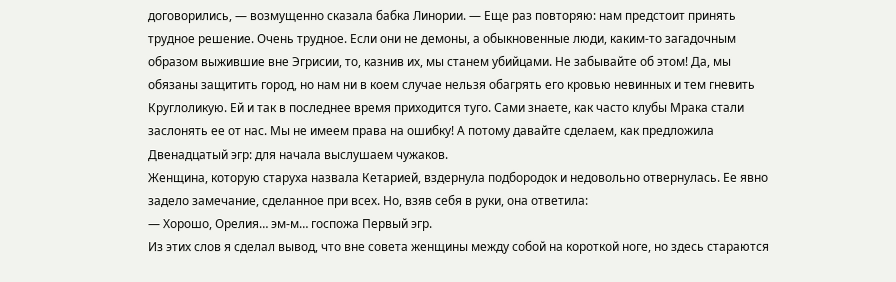договорились, — возмущенно сказала бабка Линории. — Еще раз повторяю: нам предстоит принять трудное решение. Очень трудное. Если они не демоны, а обыкновенные люди, каким-то загадочным образом выжившие вне Эгрисии, то, казнив их, мы станем убийцами. Не забывайте об этом! Да, мы обязаны защитить город, но нам ни в коем случае нельзя обагрять его кровью невинных и тем гневить Круглоликую. Ей и так в последнее время приходится туго. Сами знаете, как часто клубы Мрака стали заслонять ее от нас. Мы не имеем права на ошибку! А потому давайте сделаем, как предложила Двенадцатый эгр: для начала выслушаем чужаков.
Женщина, которую старуха назвала Кетарией, вздернула подбородок и недовольно отвернулась. Ее явно задело замечание, сделанное при всех. Но, взяв себя в руки, она ответила:
— Хорошо, Орелия… эм-м… госпожа Первый эгр.
Из этих слов я сделал вывод, что вне совета женщины между собой на короткой ноге, но здесь стараются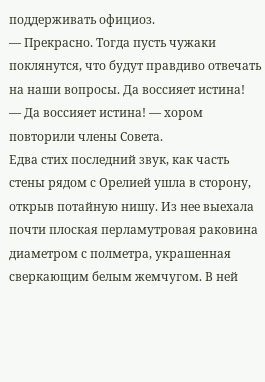поддерживать официоз.
— Прекрасно. Тогда пусть чужаки поклянутся, что будут правдиво отвечать на наши вопросы. Да воссияет истина!
— Да воссияет истина! — хором повторили члены Совета.
Едва стих последний звук, как часть стены рядом с Орелией ушла в сторону, открыв потайную нишу. Из нее выехала почти плоская перламутровая раковина диаметром с полметра, украшенная сверкающим белым жемчугом. В ней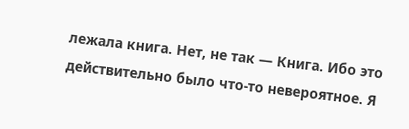лежала книга. Нет, не так — Книга. Ибо это действительно было что-то невероятное. Я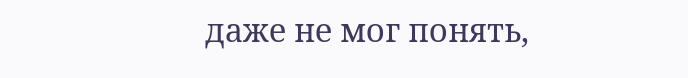даже не мог понять,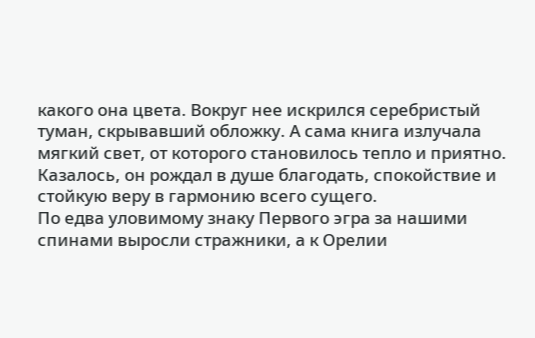какого она цвета. Вокруг нее искрился серебристый туман, скрывавший обложку. А сама книга излучала мягкий свет, от которого становилось тепло и приятно. Казалось, он рождал в душе благодать, спокойствие и стойкую веру в гармонию всего сущего.
По едва уловимому знаку Первого эгра за нашими спинами выросли стражники, а к Орелии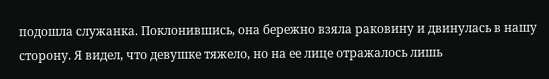подошла служанка. Поклонившись, она бережно взяла раковину и двинулась в нашу сторону. Я видел, что девушке тяжело, но на ее лице отражалось лишь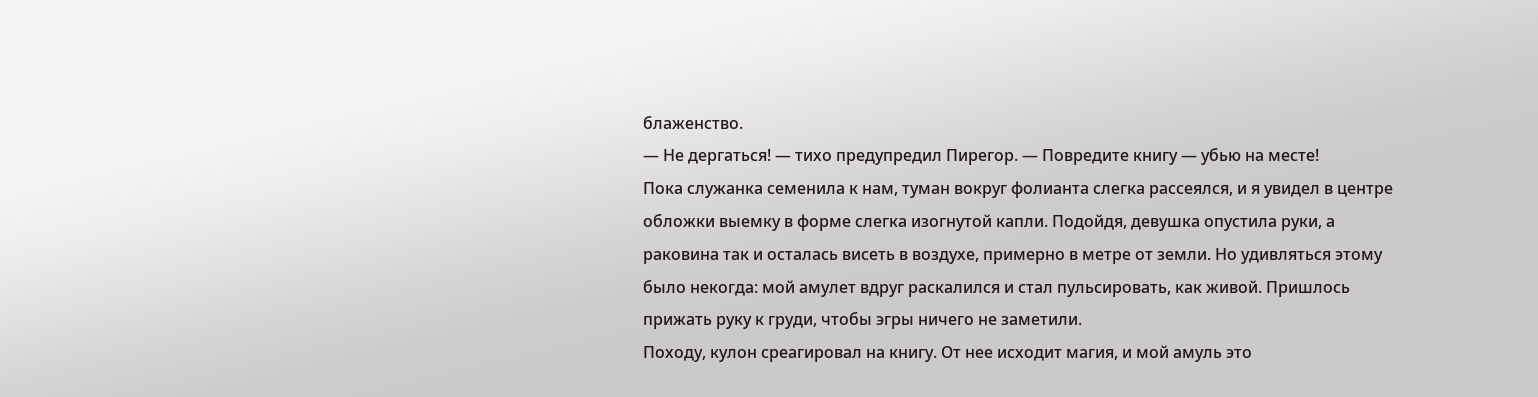блаженство.
— Не дергаться! — тихо предупредил Пирегор. — Повредите книгу — убью на месте!
Пока служанка семенила к нам, туман вокруг фолианта слегка рассеялся, и я увидел в центре обложки выемку в форме слегка изогнутой капли. Подойдя, девушка опустила руки, а раковина так и осталась висеть в воздухе, примерно в метре от земли. Но удивляться этому было некогда: мой амулет вдруг раскалился и стал пульсировать, как живой. Пришлось прижать руку к груди, чтобы эгры ничего не заметили.
Походу, кулон среагировал на книгу. От нее исходит магия, и мой амуль это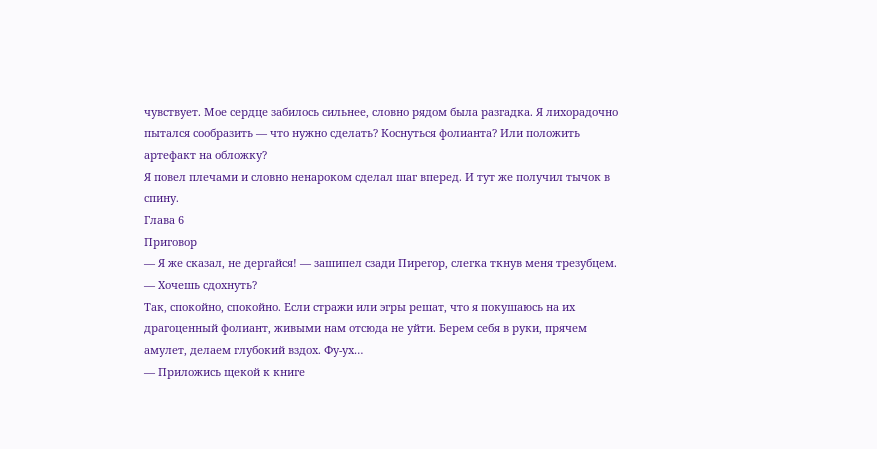чувствует. Мое сердце забилось сильнее, словно рядом была разгадка. Я лихорадочно пытался сообразить — что нужно сделать? Коснуться фолианта? Или положить артефакт на обложку?
Я повел плечами и словно ненароком сделал шаг вперед. И тут же получил тычок в спину.
Глава 6
Приговор
— Я же сказал, не дергайся! — зашипел сзади Пирегор, слегка ткнув меня трезубцем. — Хочешь сдохнуть?
Так, спокойно, спокойно. Если стражи или эгры решат, что я покушаюсь на их драгоценный фолиант, живыми нам отсюда не уйти. Берем себя в руки, прячем амулет, делаем глубокий вздох. Фу-ух…
— Приложись щекой к книге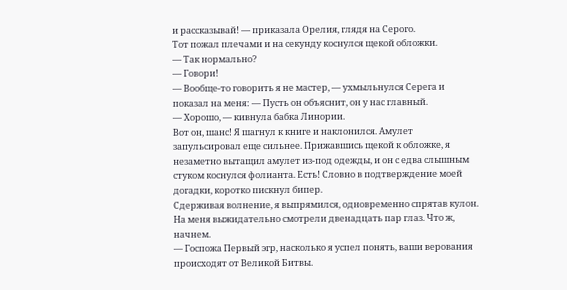и рассказывай! — приказала Орелия, глядя на Серого.
Тот пожал плечами и на секунду коснулся щекой обложки.
— Так нормально?
— Говори!
— Вообще-то говорить я не мастер, — ухмыльнулся Серега и показал на меня: — Пусть он объяснит, он у нас главный.
— Хорошо, — кивнула бабка Линории.
Вот он, шанс! Я шагнул к книге и наклонился. Амулет запульсировал еще сильнее. Прижавшись щекой к обложке, я незаметно вытащил амулет из-под одежды, и он с едва слышным стуком коснулся фолианта. Есть! Словно в подтверждение моей догадки, коротко пискнул бипер.
Сдерживая волнение, я выпрямился, одновременно спрятав кулон. На меня выжидательно смотрели двенадцать пар глаз. Что ж, начнем.
— Госпожа Первый эгр, насколько я успел понять, ваши верования происходят от Великой Битвы.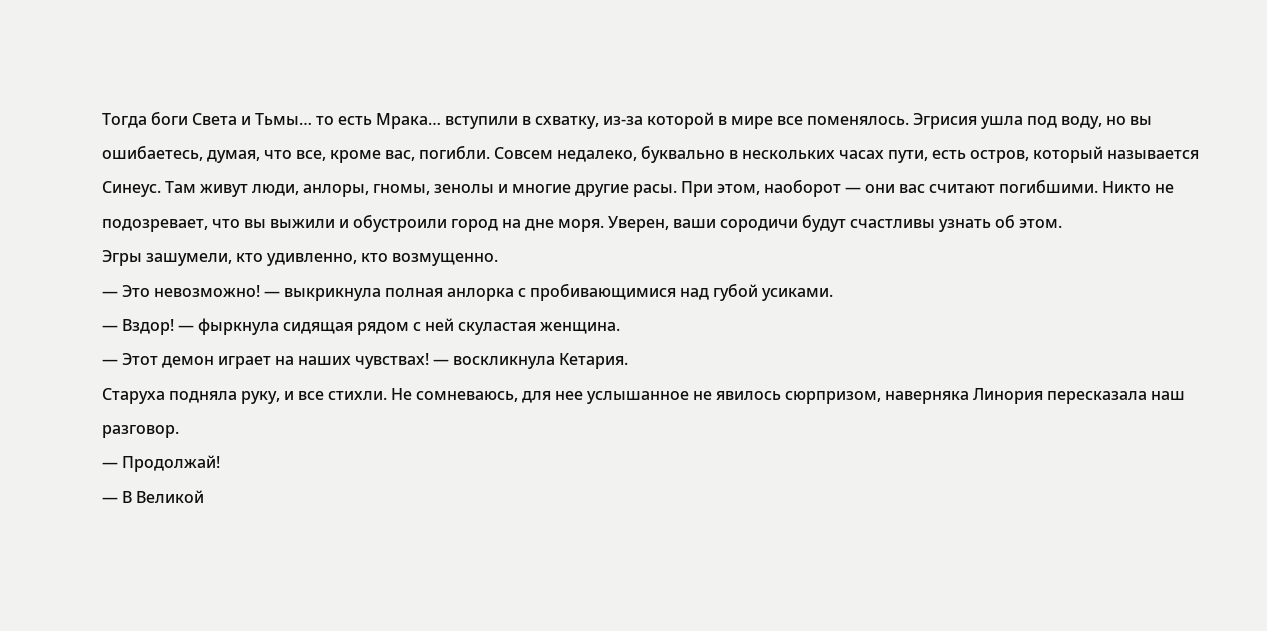Тогда боги Света и Тьмы… то есть Мрака… вступили в схватку, из-за которой в мире все поменялось. Эгрисия ушла под воду, но вы ошибаетесь, думая, что все, кроме вас, погибли. Совсем недалеко, буквально в нескольких часах пути, есть остров, который называется Синеус. Там живут люди, анлоры, гномы, зенолы и многие другие расы. При этом, наоборот — они вас считают погибшими. Никто не подозревает, что вы выжили и обустроили город на дне моря. Уверен, ваши сородичи будут счастливы узнать об этом.
Эгры зашумели, кто удивленно, кто возмущенно.
— Это невозможно! — выкрикнула полная анлорка с пробивающимися над губой усиками.
— Вздор! — фыркнула сидящая рядом с ней скуластая женщина.
— Этот демон играет на наших чувствах! — воскликнула Кетария.
Старуха подняла руку, и все стихли. Не сомневаюсь, для нее услышанное не явилось сюрпризом, наверняка Линория пересказала наш разговор.
— Продолжай!
— В Великой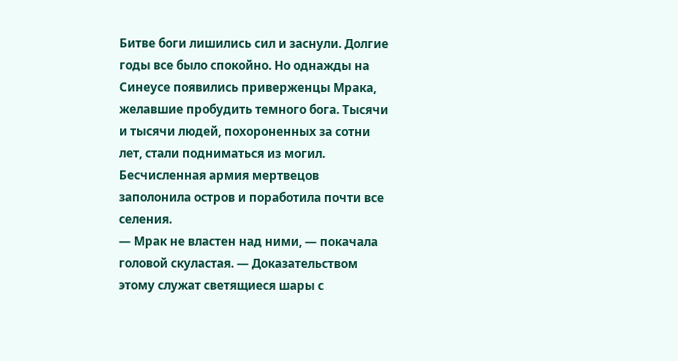Битве боги лишились сил и заснули. Долгие годы все было спокойно. Но однажды на Синеусе появились приверженцы Мрака, желавшие пробудить темного бога. Тысячи и тысячи людей, похороненных за сотни лет, стали подниматься из могил. Бесчисленная армия мертвецов заполонила остров и поработила почти все селения.
— Мрак не властен над ними, — покачала головой скуластая. — Доказательством этому служат светящиеся шары с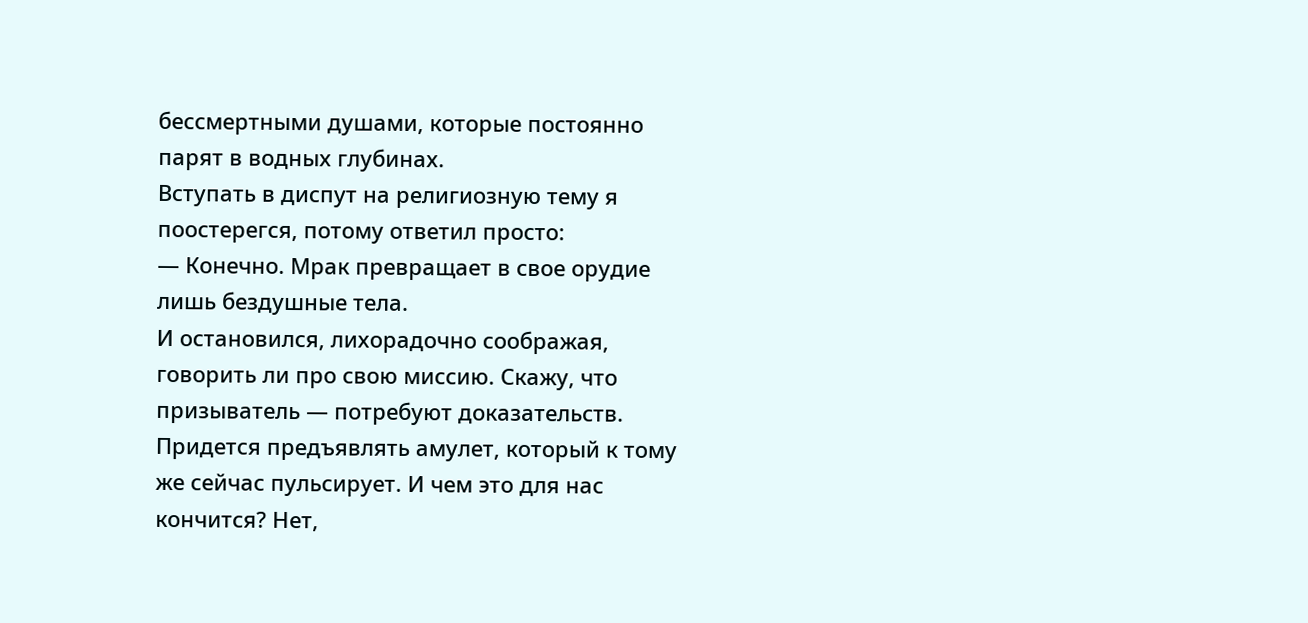бессмертными душами, которые постоянно парят в водных глубинах.
Вступать в диспут на религиозную тему я поостерегся, потому ответил просто:
— Конечно. Мрак превращает в свое орудие лишь бездушные тела.
И остановился, лихорадочно соображая, говорить ли про свою миссию. Скажу, что призыватель — потребуют доказательств. Придется предъявлять амулет, который к тому же сейчас пульсирует. И чем это для нас кончится? Нет,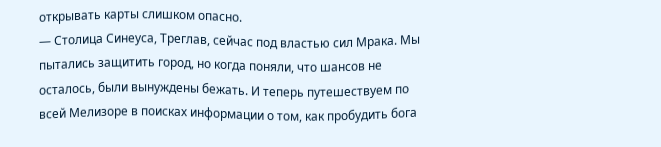открывать карты слишком опасно.
— Столица Синеуса, Треглав, сейчас под властью сил Мрака. Мы пытались защитить город, но когда поняли, что шансов не осталось, были вынуждены бежать. И теперь путешествуем по всей Мелизоре в поисках информации о том, как пробудить бога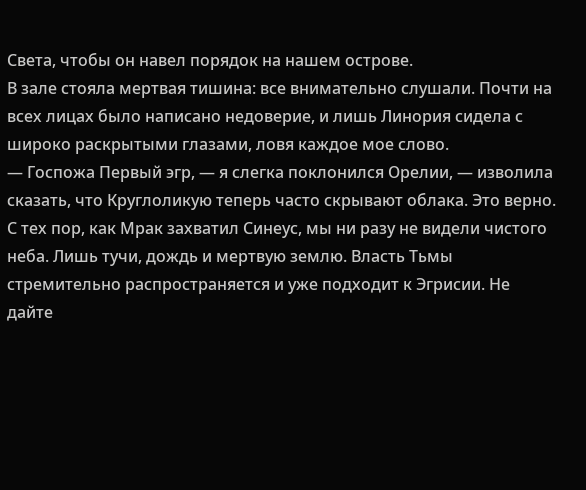Света, чтобы он навел порядок на нашем острове.
В зале стояла мертвая тишина: все внимательно слушали. Почти на всех лицах было написано недоверие, и лишь Линория сидела с широко раскрытыми глазами, ловя каждое мое слово.
— Госпожа Первый эгр, — я слегка поклонился Орелии, — изволила сказать, что Круглоликую теперь часто скрывают облака. Это верно. С тех пор, как Мрак захватил Синеус, мы ни разу не видели чистого неба. Лишь тучи, дождь и мертвую землю. Власть Тьмы стремительно распространяется и уже подходит к Эгрисии. Не дайте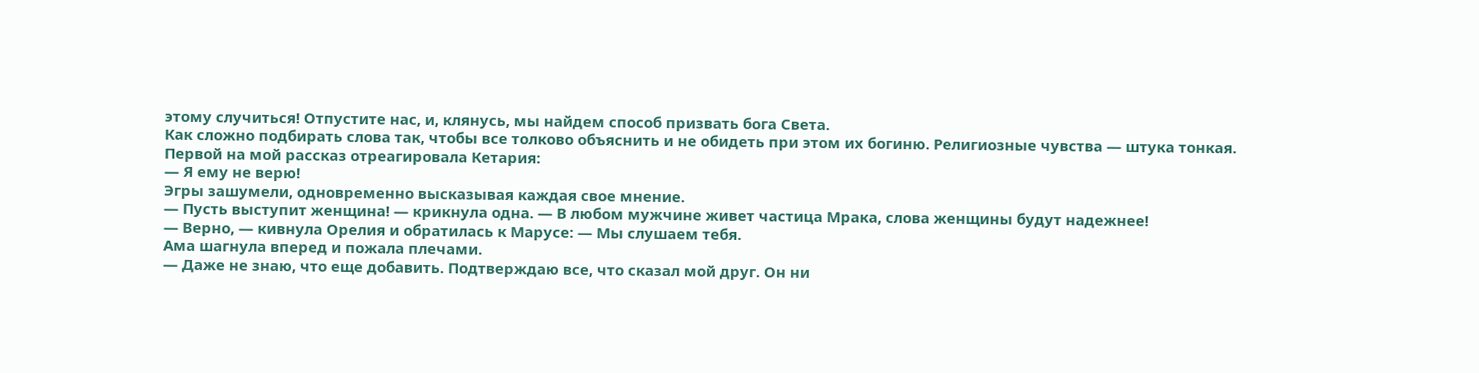этому случиться! Отпустите нас, и, клянусь, мы найдем способ призвать бога Света.
Как сложно подбирать слова так, чтобы все толково объяснить и не обидеть при этом их богиню. Религиозные чувства — штука тонкая.
Первой на мой рассказ отреагировала Кетария:
— Я ему не верю!
Эгры зашумели, одновременно высказывая каждая свое мнение.
— Пусть выступит женщина! — крикнула одна. — В любом мужчине живет частица Мрака, слова женщины будут надежнее!
— Верно, — кивнула Орелия и обратилась к Марусе: — Мы слушаем тебя.
Ама шагнула вперед и пожала плечами.
— Даже не знаю, что еще добавить. Подтверждаю все, что сказал мой друг. Он ни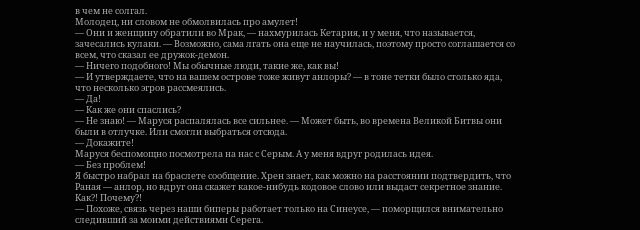в чем не солгал.
Молодец, ни словом не обмолвилась про амулет!
— Они и женщину обратили во Мрак, — нахмурилась Кетария, и у меня, что называется, зачесались кулаки. — Возможно, сама лгать она еще не научилась, поэтому просто соглашается со всем, что сказал ее дружок-демон.
— Ничего подобного! Мы обычные люди, такие же, как вы!
— И утверждаете, что на вашем острове тоже живут анлоры? — в тоне тетки было столько яда, что несколько эгров рассмеялись.
— Да!
— Как же они спаслись?
— Не знаю! — Маруся распалялась все сильнее. — Может быть, во времена Великой Битвы они были в отлучке. Или смогли выбраться отсюда.
— Докажите!
Маруся беспомощно посмотрела на нас с Серым. А у меня вдруг родилась идея.
— Без проблем!
Я быстро набрал на браслете сообщение. Хрен знает, как можно на расстоянии подтвердить, что Раная — анлор, но вдруг она скажет какое-нибудь кодовое слово или выдаст секретное знание.
Как?! Почему?!
— Похоже, связь через наши биперы работает только на Синеусе, — поморщился внимательно следивший за моими действиями Серега.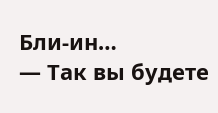Бли-ин…
— Так вы будете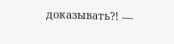доказывать?! —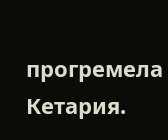прогремела Кетария.